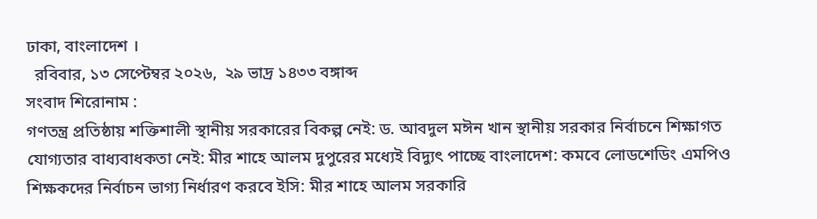ঢাকা, বাংলাদেশ ।
  রবিবার, ১৩ সেপ্টেম্বর ২০২৬,  ২৯ ভাদ্র ১৪৩৩ বঙ্গাব্দ
সংবাদ শিরোনাম :
গণতন্ত্র প্রতিষ্ঠায় শক্তিশালী স্থানীয় সরকারের বিকল্প নেই: ড. আবদুল মঈন খান স্থানীয় সরকার নির্বাচনে শিক্ষাগত যোগ্যতার বাধ্যবাধকতা নেই: মীর শাহে আলম দুপুরের মধ্যেই বিদ্যুৎ পাচ্ছে বাংলাদেশ: কমবে লোডশেডিং এমপিও শিক্ষকদের নির্বাচন ভাগ্য নির্ধারণ করবে ইসি: মীর শাহে আলম সরকারি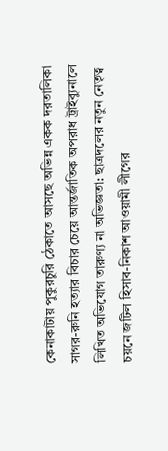কেনাকাটায় পুকুরচুরি ঠেকাতে আসছে অভিন্ন একক দরতালিকা সাগর-রুনি হত্যার বিচার চেয়ে আন্তর্জাতিক অপরাধ ট্রাইব্যুনালে লিখিত অভিযোগ তারুণ্য না অভিজ্ঞতা: ছাত্রদলের নতুন নেতৃত্ব চয়নে জটিল হিসাব-নিকাশ আওয়ামী লীগের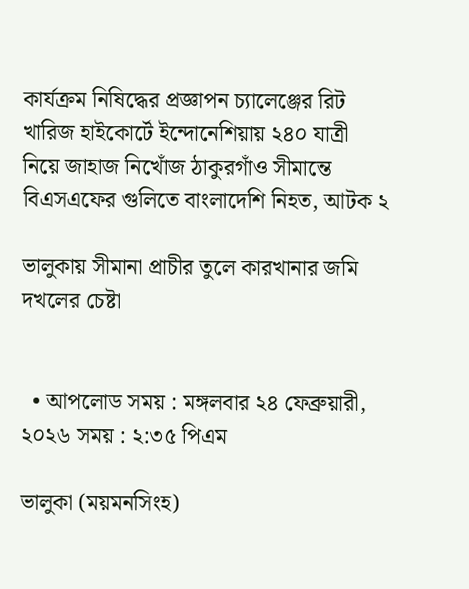কার্যক্রম নিষিদ্ধের প্রজ্ঞাপন চ্যালেঞ্জের রিট খারিজ হাইকোর্টে ইন্দোনেশিয়ায় ২৪০ যাত্রী নিয়ে জাহাজ নিখোঁজ ঠাকুরগাঁও সীমান্তে বিএসএফের গুলিতে বাংলাদেশি নিহত, আটক ২

ভালুকায় সীমানা প্রাচীর তুলে কারখানার জমি দখলের চেষ্টা


  • আপলোড সময় : মঙ্গলবার ২৪ ফেব্রুয়ারী, ২০২৬ সময় : ২:৩৫ পিএম

ভালুকা (ময়মনসিংহ)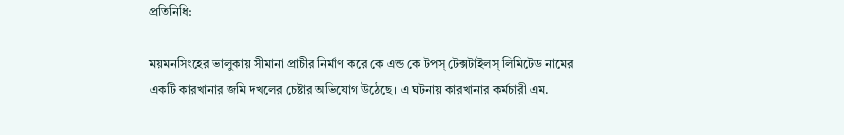প্রতিনিধি:

ময়মনসিংহের ভালুকায় সীমানা প্রাচীর নির্মাণ করে কে এন্ড কে টপস্ টেক্সটাইলস্ লিমিটেড নামের একটি কারখানার জমি দখলের চেষ্টার অভিযোগ উঠেছে। এ ঘটনায় কারখানার কর্মচারী এম.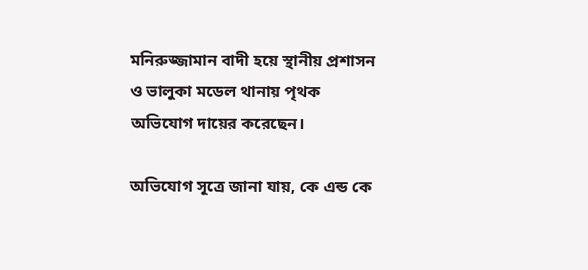মনিরুজ্জামান বাদী হয়ে স্থানীয় প্রশাসন ও ভালুকা মডেল থানায় পৃথক অভিযোগ দায়ের করেছেন।

অভিযোগ সূত্রে জানা যায়, কে এন্ড কে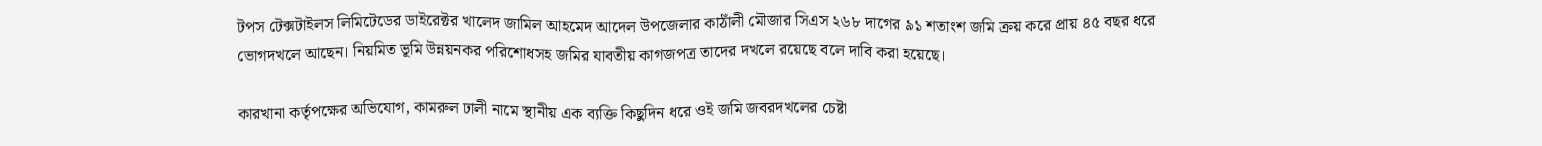টপস টেক্সটাইলস লিমিটেডের ডাইরেক্টর খালেদ জামিল আহমেদ আদেল উপজেলার কাঠাঁলী মৌজার সিএস ২৬৮ দাগের ৯১ শতাংশ জমি ক্রয় করে প্রায় ৪৫ বছর ধরে ভোগদখলে আছেন। নিয়মিত ভূমি উন্নয়নকর পরিশোধসহ জমির যাবতীয় কাগজপত্র তাদের দখলে রয়েছে বলে দাবি করা হয়েছে।

কারখানা কর্তৃপক্ষের অভিযোগ, কামরুল ঢালী নামে স্থানীয় এক ব্যক্তি কিছুদিন ধরে ওই জমি জবরদখলের চেষ্টা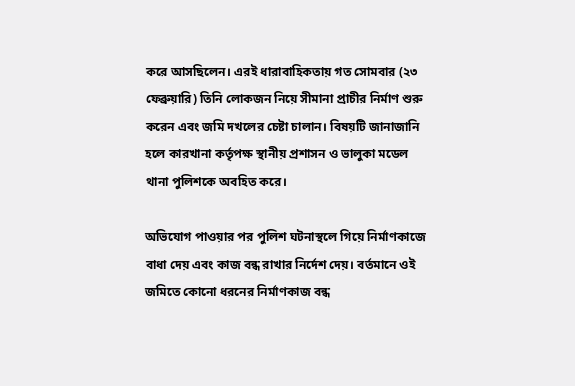করে আসছিলেন। এরই ধারাবাহিকতায় গত সোমবার (২৩ ফেব্রুয়ারি) তিনি লোকজন নিয়ে সীমানা প্রাচীর নির্মাণ শুরু করেন এবং জমি দখলের চেষ্টা চালান। বিষয়টি জানাজানি হলে কারখানা কর্তৃপক্ষ স্থানীয় প্রশাসন ও ভালুকা মডেল থানা পুলিশকে অবহিত করে।

অভিযোগ পাওয়ার পর পুলিশ ঘটনাস্থলে গিয়ে নির্মাণকাজে বাধা দেয় এবং কাজ বন্ধ রাখার নির্দেশ দেয়। বর্তমানে ওই জমিতে কোনো ধরনের নির্মাণকাজ বন্ধ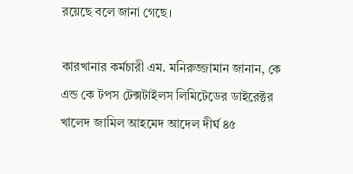রয়েছে বলে জানা গেছে।

কারখানার কর্মচারী এম. মনিরুজ্জামান জানান, কে এন্ড কে টপস টেক্সটাইলস লিমিটেডের ডাইরেক্টর খালেদ জামিল আহমেদ আদেল দীর্ঘ ৪৫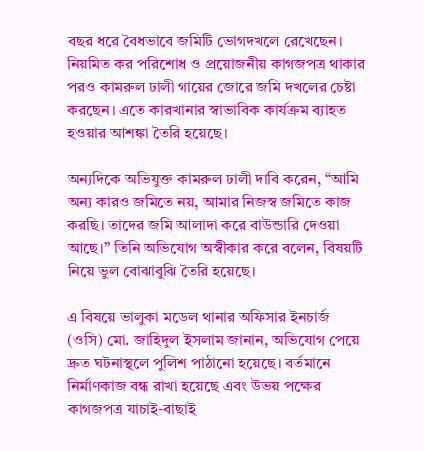বছর ধরে বৈধভাবে জমিটি ভোগদখলে রেখেছেন। নিয়মিত কর পরিশোধ ও প্রয়োজনীয় কাগজপত্র থাকার পরও কামরুল ঢালী গায়ের জোরে জমি দখলের চেষ্টা করছেন। এতে কারখানার স্বাভাবিক কার্যক্রম ব্যাহত হওয়ার আশঙ্কা তৈরি হয়েছে।

অন্যদিকে অভিযুক্ত কামরুল ঢালী দাবি করেন, “আমি অন্য কারও জমিতে নয়, আমার নিজস্ব জমিতে কাজ করছি। তাদের জমি আলাদা করে বাউন্ডারি দেওয়া আছে।” তিনি অভিযোগ অস্বীকার করে বলেন, বিষয়টি নিয়ে ভুল বোঝাবুঝি তৈরি হয়েছে।

এ বিষয়ে ভালুকা মডেল থানার অফিসার ইনচার্জ (ওসি) মো. জাহিদুল ইসলাম জানান, অভিযোগ পেয়ে দ্রুত ঘটনাস্থলে পুলিশ পাঠানো হয়েছে। বর্তমানে নির্মাণকাজ বন্ধ রাখা হয়েছে এবং উভয় পক্ষের কাগজপত্র যাচাই-বাছাই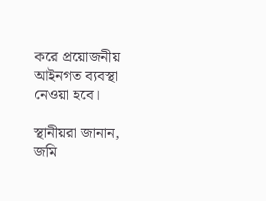করে প্রয়োজনীয় আইনগত ব্যবস্থা নেওয়া হবে।

স্থানীয়রা জানান, জমি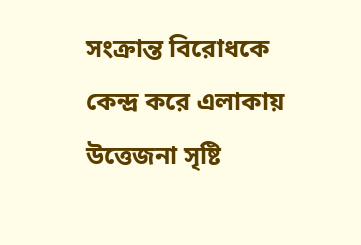সংক্রান্ত বিরোধকে কেন্দ্র করে এলাকায় উত্তেজনা সৃষ্টি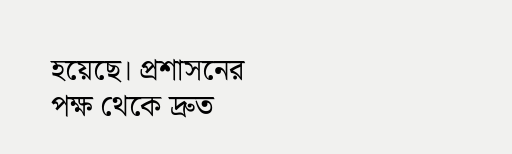হয়েছে। প্রশাসনের পক্ষ থেকে দ্রুত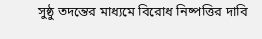সুষ্ঠু তদন্তের মাধ্যমে বিরোধ নিষ্পত্তির দাবি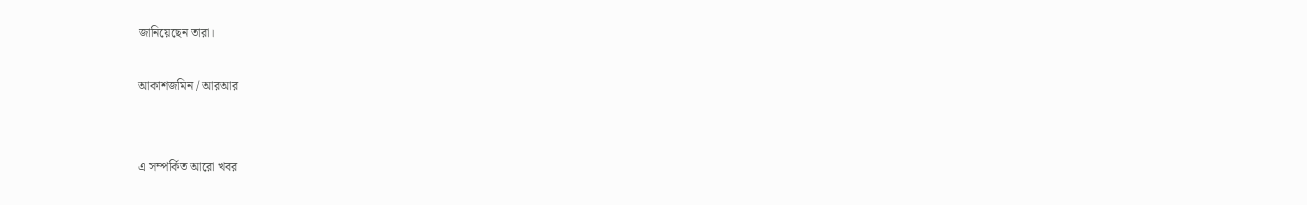জানিয়েছেন তারা।

আকাশজমিন / আরআর


এ সম্পর্কিত আরো খবর